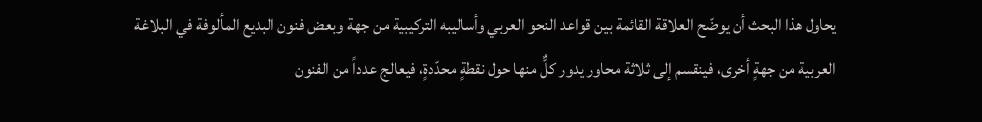يحاول هذا البحث أن يوضّح العلاقة القائمة بين قواعد النحو العربي وأساليبه التركيبية من جهة وبعض فنون البديع المألوفة في البلاغة العربية من جهةٍ أخرى، فينقسم إلى ثلاثة محاور يدور كلٌّ منها حول نقطةٍ محدّدةٍ، فيعالج عدداً من الفنون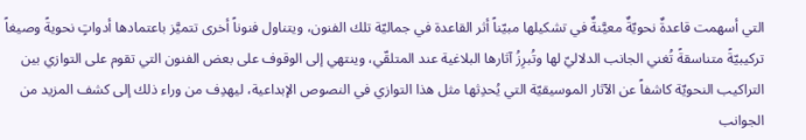التي أسهمت قاعدةٌ نحويّةٌ معيَّنةٌ في تشكيلها مبيّناً أثر القاعدة في جماليّة تلك الفنون، ويتناول فنوناً أخرى تتميَّز باعتمادها أدواتٍ نحويةً وصيغاً تركيبيّةً متناسقةً تُغني الجانب الدلاليّ لها وتُبرِزُ آثارها البلاغية عند المتلقّي، وينتهي إلى الوقوف على بعض الفنون التي تقوم على التوازي بين التراكيب النحويّة كاشفاً عن الآثار الموسيقيّة التي يُحدِثها مثل هذا التوازي في النصوص الإبداعية، ليهدِف من وراء ذلك إلى كشف المزيد من الجوانب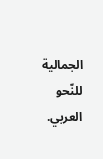الجمالية للنّحو العربي.